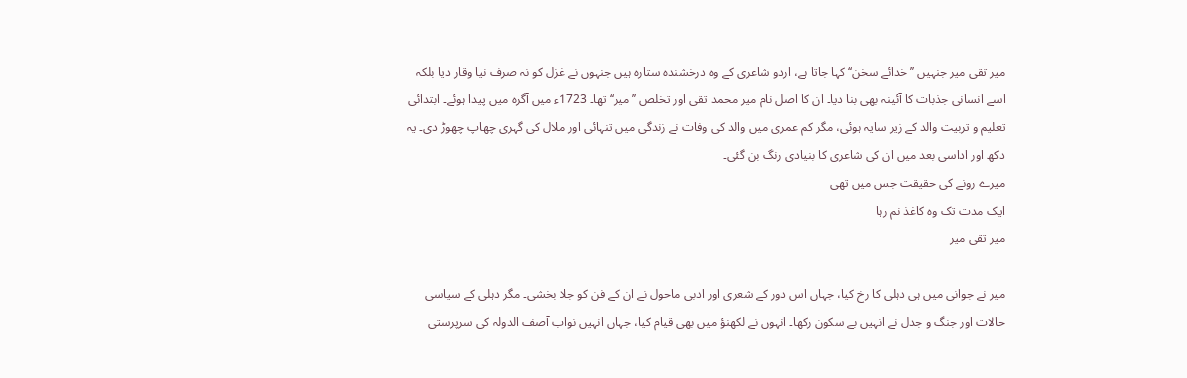میر تقی میر جنہیں ’’خدائے سخن‘‘ کہا جاتا ہے، اردو شاعری کے وہ درخشندہ ستارہ ہیں جنہوں نے غزل کو نہ صرف نیا وقار دیا بلکہ اسے انسانی جذبات کا آئینہ بھی بنا دیا۔ ان کا اصل نام میر محمد تقی اور تخلص ’’میر‘‘ تھا۔ 1723ء میں آگرہ میں پیدا ہوئے۔ ابتدائی تعلیم و تربیت والد کے زیر سایہ ہوئی، مگر کم عمری میں والد کی وفات نے زندگی میں تنہائی اور ملال کی گہری چھاپ چھوڑ دی۔ یہ دکھ اور اداسی بعد میں ان کی شاعری کا بنیادی رنگ بن گئی۔
میرے رونے کی حقیقت جس میں تھی
ایک مدت تک وہ کاغذ نم رہا
میر تقی میر

میر نے جوانی میں ہی دہلی کا رخ کیا، جہاں اس دور کے شعری اور ادبی ماحول نے ان کے فن کو جلا بخشی۔ مگر دہلی کے سیاسی حالات اور جنگ و جدل نے انہیں بے سکون رکھا۔ انہوں نے لکھنؤ میں بھی قیام کیا، جہاں انہیں نواب آصف الدولہ کی سرپرستی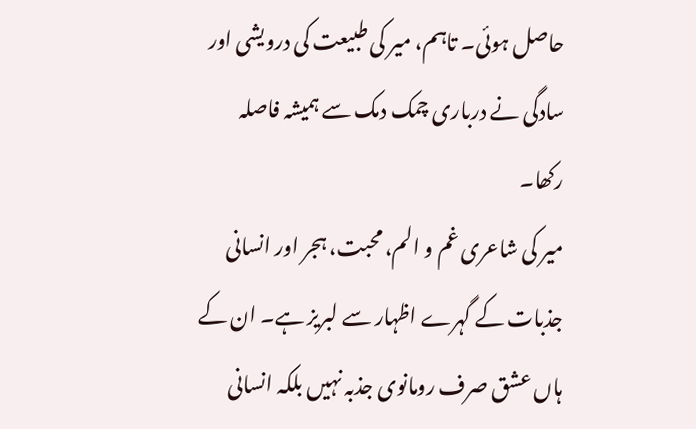حاصل ہوئی۔ تاہم، میر کی طبیعت کی درویشی اور سادگی نے درباری چمک دمک سے ہمیشہ فاصلہ رکھا۔
میر کی شاعری غم و الم، محبت، ہجر اور انسانی جذبات کے گہرے اظہار سے لبریز ہے۔ ان کے ہاں عشق صرف رومانوی جذبہ نہیں بلکہ انسانی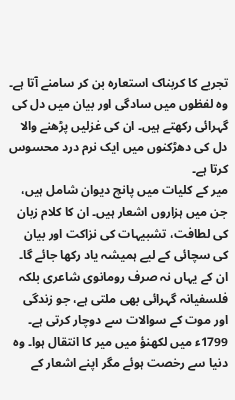تجربے کا کربناک استعارہ بن کر سامنے آتا ہے۔ وہ لفظوں میں سادگی اور بیان میں دل کی گہرائی رکھتے ہیں۔ ان کی غزلیں پڑھنے والا دل کی دھڑکنوں میں ایک نرم درد محسوس کرتا ہے۔
میر کے کلیات میں پانچ دیوان شامل ہیں، جن میں ہزاروں اشعار ہیں۔ ان کا کلام زبان کی لطافت، تشبیہات کی نزاکت اور بیان کی سچائی کے لیے ہمیشہ یاد رکھا جائے گا۔ ان کے یہاں نہ صرف رومانوی شاعری بلکہ فلسفیانہ گہرائی بھی ملتی ہے، جو زندگی اور موت کے سوالات سے دوچار کرتی ہے۔
1799ء میں لکھنؤ میں میر کا انتقال ہوا۔ وہ دنیا سے رخصت ہوئے مگر اپنے اشعار کے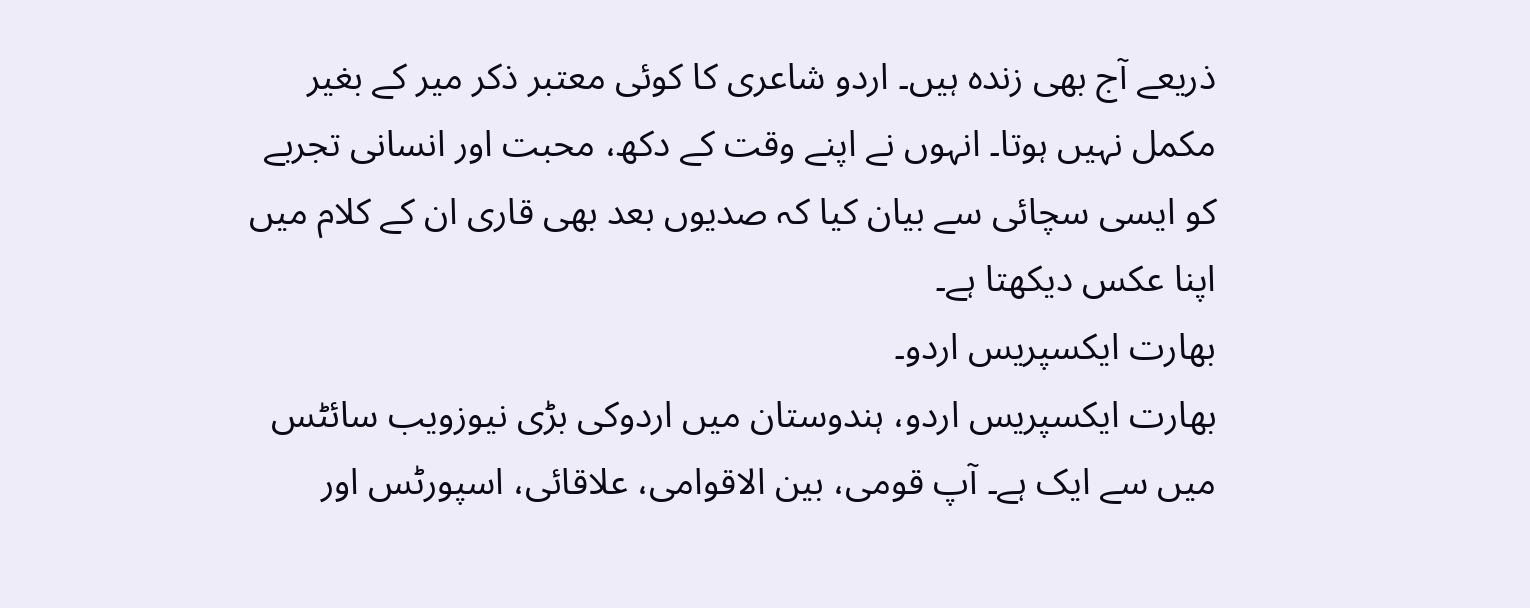ذریعے آج بھی زندہ ہیں۔ اردو شاعری کا کوئی معتبر ذکر میر کے بغیر مکمل نہیں ہوتا۔ انہوں نے اپنے وقت کے دکھ، محبت اور انسانی تجربے کو ایسی سچائی سے بیان کیا کہ صدیوں بعد بھی قاری ان کے کلام میں اپنا عکس دیکھتا ہے۔
بھارت ایکسپریس اردو۔
بھارت ایکسپریس اردو، ہندوستان میں اردوکی بڑی نیوزویب سائٹس میں سے ایک ہے۔ آپ قومی، بین الاقوامی، علاقائی، اسپورٹس اور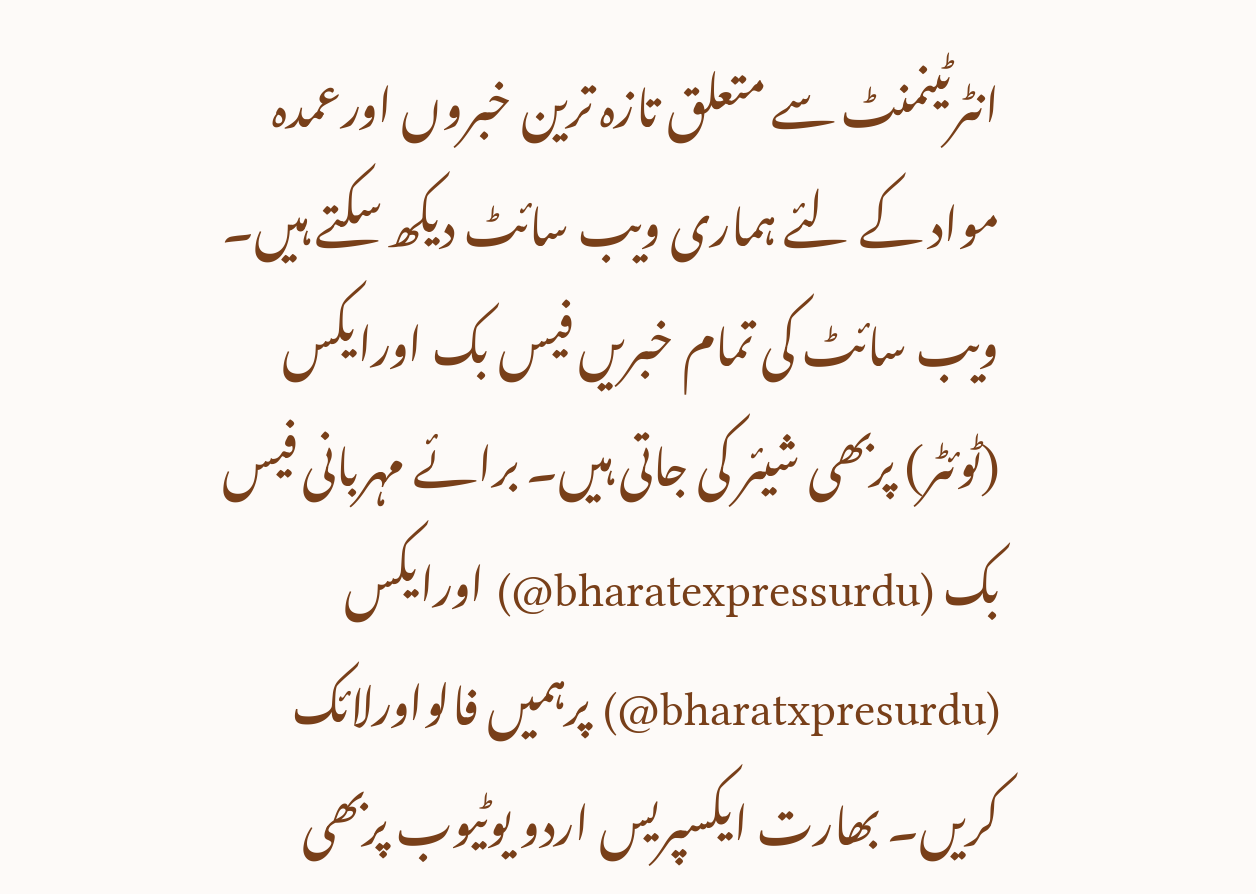انٹرٹینمنٹ سے متعلق تازہ ترین خبروں اورعمدہ مواد کے لئے ہماری ویب سائٹ دیکھ سکتے ہیں۔ ویب سائٹ کی تمام خبریں فیس بک اورایکس (ٹوئٹر) پربھی شیئر کی جاتی ہیں۔ برائے مہربانی فیس بک (bharatexpressurdu@) اورایکس (bharatxpresurdu@) پرہمیں فالواورلائک کریں۔ بھارت ایکسپریس اردو یوٹیوب پربھی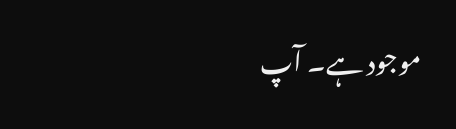موجود ہے۔ آپ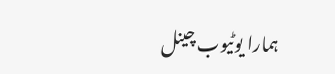ہمارا یوٹیوب چینل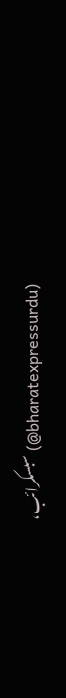(bharatexpressurdu@) سبسکرائب،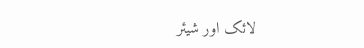لائک اور شیئر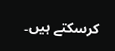کرسکتے ہیں۔